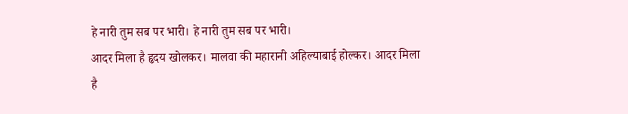हे नारी तुम सब पर भारी। हे नारी तुम सब पर भारी।
आदर मिला है हृदय खोलकर। मालवा की महारानी अहिल्याबाई होल्कर। आदर मिला है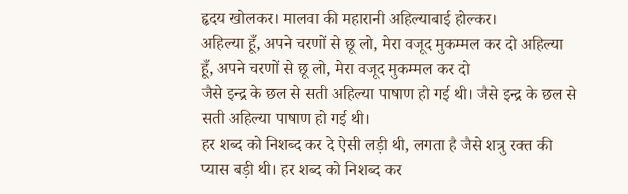हृदय खोलकर। मालवा की महारानी अहिल्याबाई होल्कर।
अहिल्या हूँ, अपने चरणों से छू लो, मेरा वजूद मुकम्मल कर दो अहिल्या हूँ, अपने चरणों से छू लो, मेरा वजूद मुकम्मल कर दो
जैसे इन्द्र के छल से सती अहिल्या पाषाण हो गई थी। जैसे इन्द्र के छल से सती अहिल्या पाषाण हो गई थी।
हर शब्द को निशब्द कर दे ऐसी लड़ी थी, लगता है जैसे शत्रु रक्त की प्यास बड़ी थी। हर शब्द को निशब्द कर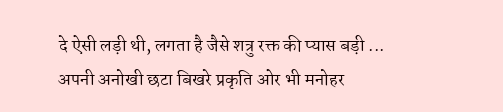दे ऐसी लड़ी थी, लगता है जैसे शत्रु रक्त की प्यास बड़ी ...
अपनी अनोखी छटा बिखरे प्रकृति ओर भी मनोहर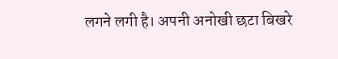लगने लगी है। अपनी अनोखी छटा बिखरे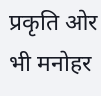प्रकृति ओर भी मनोहर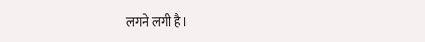लगने लगी है।